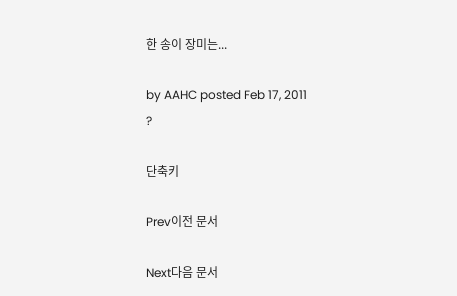한 송이 장미는...

by AAHC posted Feb 17, 2011
?

단축키

Prev이전 문서

Next다음 문서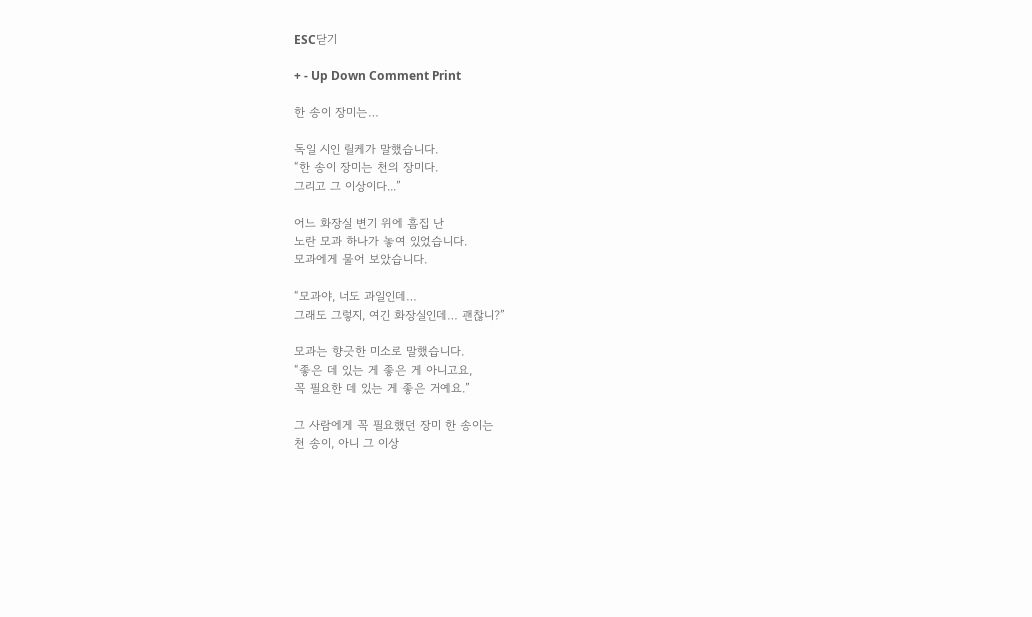ESC닫기

+ - Up Down Comment Print

한 송이 장미는…

독일 시인 릴케가 말했습니다.
“한 송이 장미는 천의 장미다.
그리고 그 이상이다...”

어느 화장실 변기 위에 흠집 난
노란 모과 하나가 놓여 있었습니다.
모과에게 물어 보았습니다.

“모과야, 너도 과일인데…
그래도 그렇지, 여긴 화장실인데… 괜찮니?”

모과는 향긋한 미소로 말했습니다.
“좋은 데 있는 게 좋은 게 아니고요,
꼭 필요한 데 있는 게 좋은 거예요.”

그 사람에게 꼭 필요했던 장미 한 송이는
천 송이, 아니 그 이상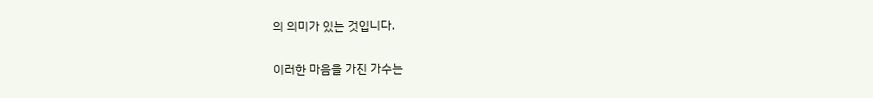의 의미가 있는 것입니다.

이러한 마음을 가진 가수는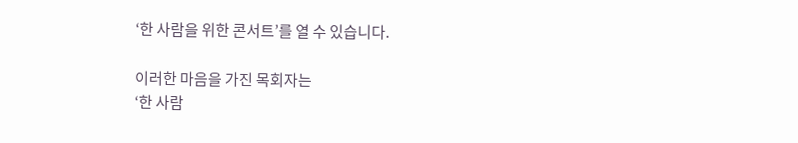‘한 사람을 위한 콘서트’를 열 수 있습니다.

이러한 마음을 가진 목회자는
‘한 사람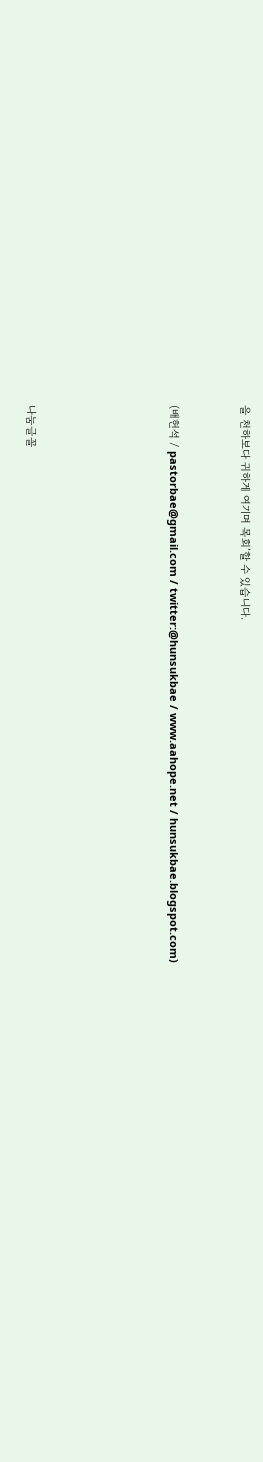을 천하보다 귀하게 여기며 목회’할 수 있습니다.


(배헌석 / pastorbae@gmail.com / twitter:@hunsukbae / www.aahope.net / hunsukbae.blogspot.com)





나눔글꼴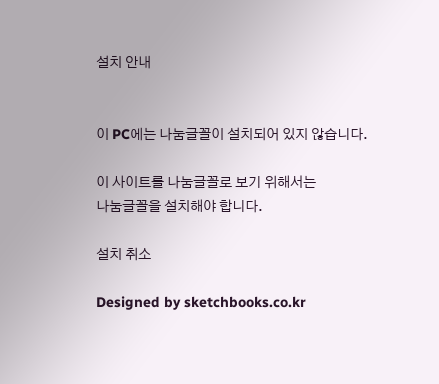설치 안내


이 PC에는 나눔글꼴이 설치되어 있지 않습니다.

이 사이트를 나눔글꼴로 보기 위해서는
나눔글꼴을 설치해야 합니다.

설치 취소

Designed by sketchbooks.co.kr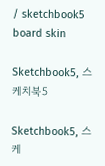/ sketchbook5 board skin

Sketchbook5, 스케치북5

Sketchbook5, 스케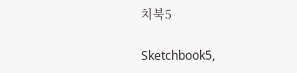치북5

Sketchbook5,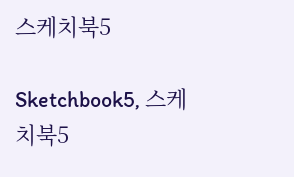스케치북5

Sketchbook5, 스케치북5